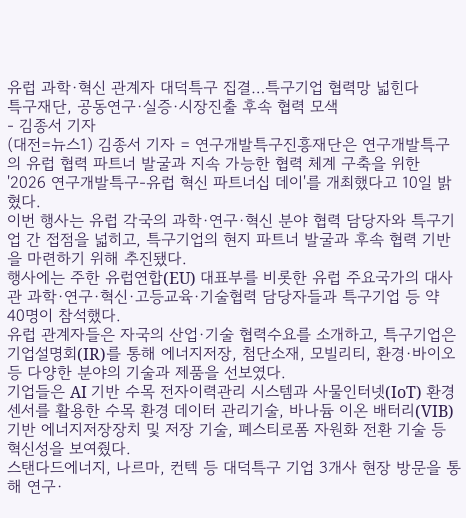유럽 과학·혁신 관계자 대덕특구 집결…특구기업 협력망 넓힌다
특구재단, 공동연구·실증·시장진출 후속 협력 모색
- 김종서 기자
(대전=뉴스1) 김종서 기자 = 연구개발특구진흥재단은 연구개발특구의 유럽 협력 파트너 발굴과 지속 가능한 협력 체계 구축을 위한 '2026 연구개발특구-유럽 혁신 파트너십 데이'를 개최했다고 10일 밝혔다.
이번 행사는 유럽 각국의 과학·연구·혁신 분야 협력 담당자와 특구기업 간 접점을 넓히고, 특구기업의 현지 파트너 발굴과 후속 협력 기반을 마련하기 위해 추진됐다.
행사에는 주한 유럽연합(EU) 대표부를 비롯한 유럽 주요국가의 대사관 과학·연구·혁신·고등교육·기술협력 담당자들과 특구기업 등 약 40명이 참석했다.
유럽 관계자들은 자국의 산업·기술 협력수요를 소개하고, 특구기업은 기업설명회(IR)를 통해 에너지저장, 첨단소재, 모빌리티, 환경·바이오 등 다양한 분야의 기술과 제품을 선보였다.
기업들은 AI 기반 수목 전자이력관리 시스템과 사물인터넷(IoT) 환경센서를 활용한 수목 환경 데이터 관리기술, 바나듐 이온 배터리(VIB) 기반 에너지저장장치 및 저장 기술, 폐스티로폼 자원화 전환 기술 등 혁신성을 보여줬다.
스탠다드에너지, 나르마, 컨텍 등 대덕특구 기업 3개사 현장 방문을 통해 연구·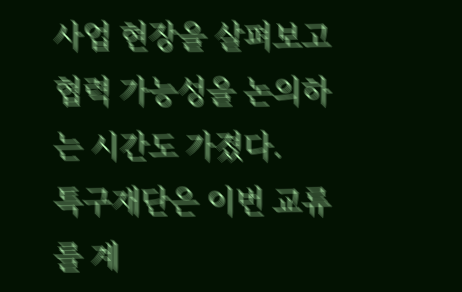사업 현장을 살펴보고 협력 가능성을 논의하는 시간도 가졌다.
특구재단은 이번 교류를 계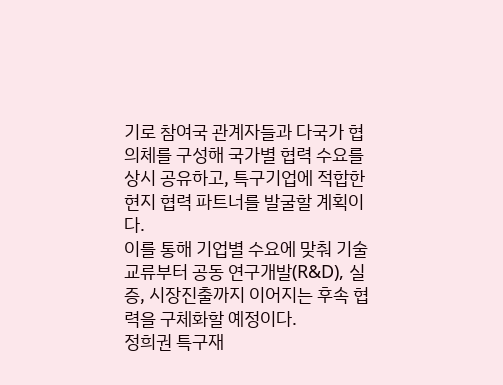기로 참여국 관계자들과 다국가 협의체를 구성해 국가별 협력 수요를 상시 공유하고, 특구기업에 적합한 현지 협력 파트너를 발굴할 계획이다.
이를 통해 기업별 수요에 맞춰 기술교류부터 공동 연구개발(R&D), 실증, 시장진출까지 이어지는 후속 협력을 구체화할 예정이다.
정희권 특구재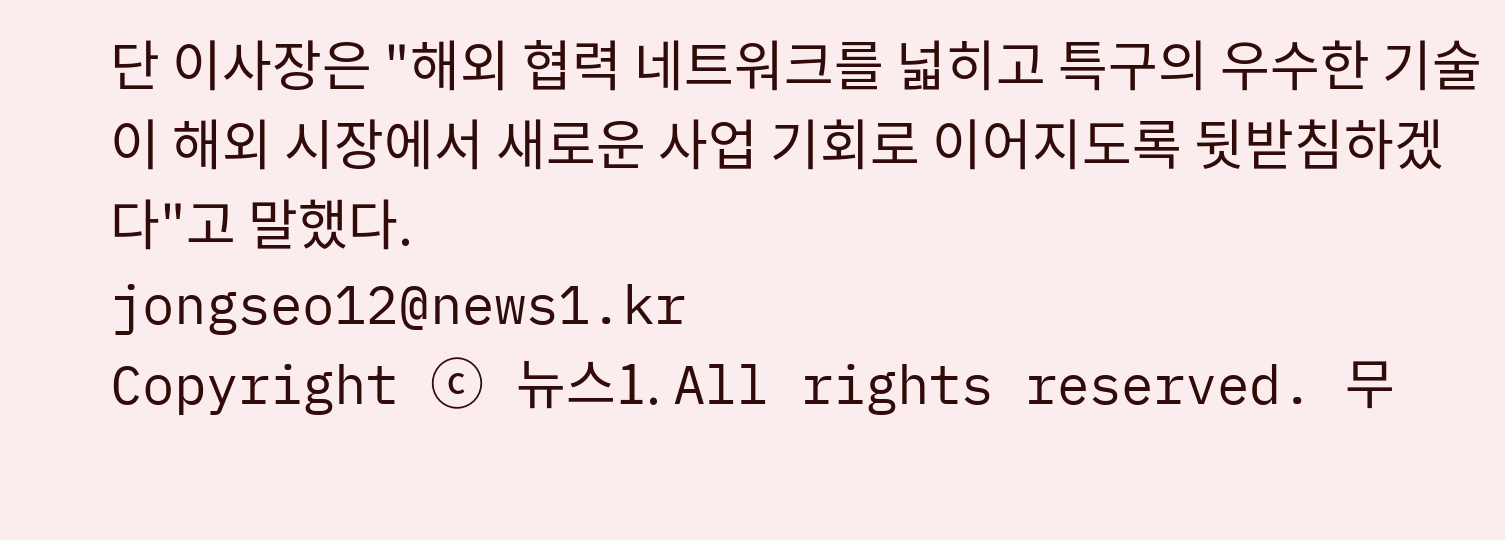단 이사장은 "해외 협력 네트워크를 넓히고 특구의 우수한 기술이 해외 시장에서 새로운 사업 기회로 이어지도록 뒷받침하겠다"고 말했다.
jongseo12@news1.kr
Copyright ⓒ 뉴스1. All rights reserved. 무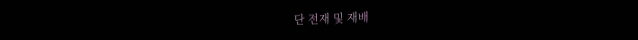단 전재 및 재배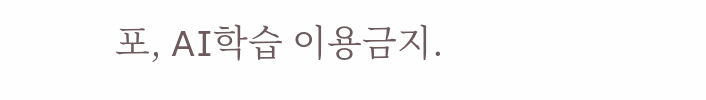포, AI학습 이용금지.